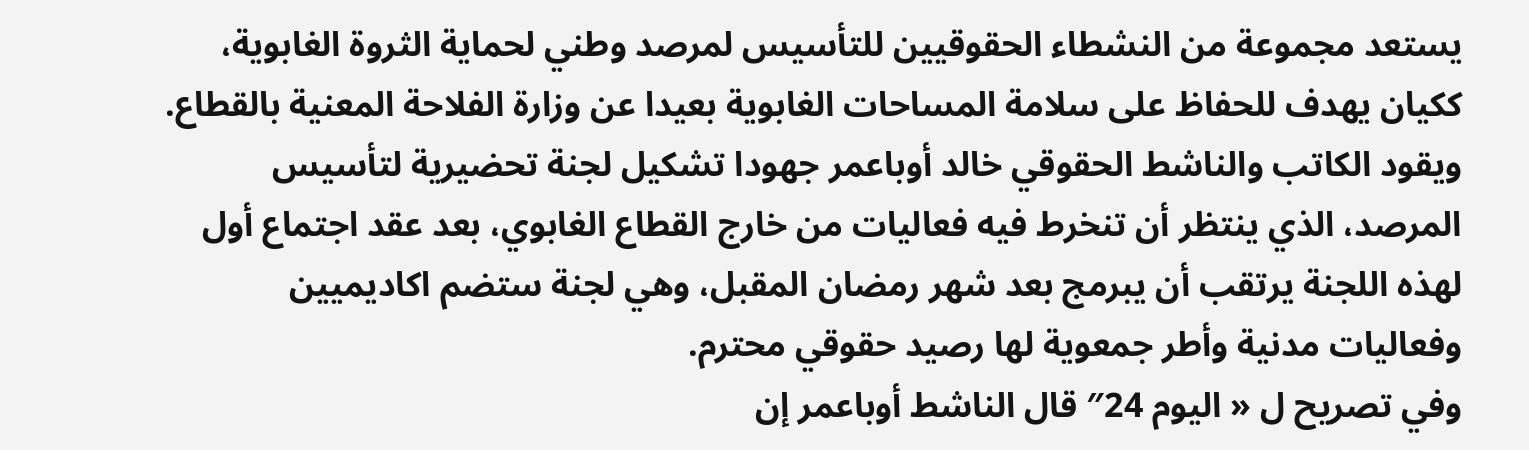يستعد مجموعة من النشطاء الحقوقيين للتأسيس لمرصد وطني لحماية الثروة الغابوية، ككيان يهدف للحفاظ على سلامة المساحات الغابوية بعيدا عن وزارة الفلاحة المعنية بالقطاع.
ويقود الكاتب والناشط الحقوقي خالد أوباعمر جهودا تشكيل لجنة تحضيرية لتأسيس المرصد، الذي ينتظر أن تنخرط فيه فعاليات من خارج القطاع الغابوي، بعد عقد اجتماع أول لهذه اللجنة يرتقب أن يبرمج بعد شهر رمضان المقبل، وهي لجنة ستضم اكاديميين وفعاليات مدنية وأطر جمعوية لها رصيد حقوقي محترم.
وفي تصريح ل « اليوم 24″ قال الناشط أوباعمر إن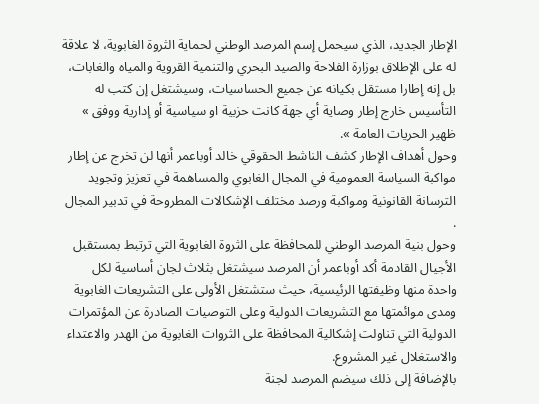الإطار الجديد، الذي سيحمل إسم المرصد الوطني لحماية الثروة الغابوية، لا علاقة له على الإطلاق بوزارة الفلاحة والصيد البحري والتنمية القروية والمياه والغابات، بل إنه إطارا مستقل بكيانه عن جميع الحساسيات، وسيشتغل إن كتب له التأسيس خارج إطار وصاية أي جهة كانت حزبية او سياسية أو إدارية ووفق » ظهير الحريات العامة ».
وحول أهداف الإطار كشف الناشط الحقوقي خالد أوباعمر أنها لن تخرج عن إطار مواكبة السياسة العمومية في المجال الغابوي والمساهمة في تعزيز وتجويد الترسانة القانونية ومواكبة ورصد مختلف الإشكالات المطروحة في تدبير المجال .
وحول بنية المرصد الوطني للمحافظة على الثروة الغابوية التي ترتبط بمستقبل الأجيال القادمة أكد أوباعمر أن المرصد سيشتغل بثلاث لجان أساسية لكل واحدة منها وظيفتها الرئيسية، حيث ستشتغل الأولى على التشريعات الغابوية ومدى موائمتها مع التشريعات الدولية وعلى التوصيات الصادرة عن المؤتمرات الدولية التي تناولت إشكالية المحافظة على الثروات الغابوية من الهدر والاعتداء والاستغلال غير المشروع.
بالإضافة إلى ذلك سيضم المرصد لجنة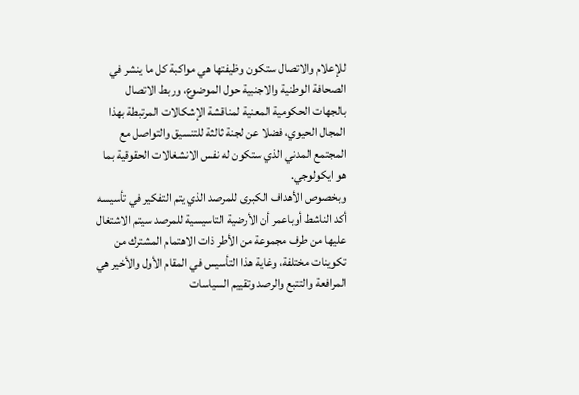للإعلام والاتصال ستكون وظيفتها هي مواكبة كل ما ينشر في الصحافة الوطنية والاجنبية حول الموضوع، وربط الاتصال بالجهات الحكومية المعنية لمناقشة الإشكالات المرتبطة بهذا المجال الحيوي، فضلا عن لجنة ثالثة للتنسيق والتواصل مع المجتمع المدني الذي ستكون له نفس الانشغالات الحقوقية بما هو ايكولوجي.
وبخصوص الأهداف الكبرى للمرصد الذي يتم التفكير في تأسيسه أكد الناشط أوباعمر أن الأرضية التاسيسية للمرصد سيتم الاشتغال عليها من طرف مجموعة من الأطر ذات الاهتمام المشترك من تكوينات مختلفة، وغاية هذا التأسيس في المقام الأول والأخير هي المرافعة والتتبع والرصد وتقييم السياسات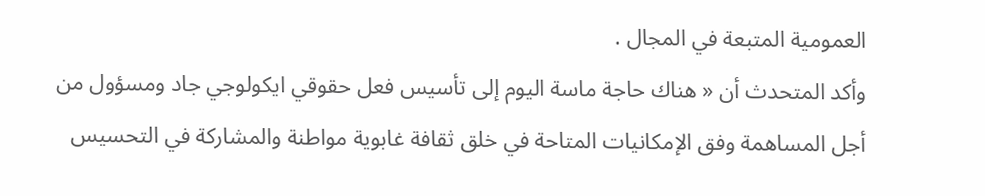العمومية المتبعة في المجال .
وأكد المتحدث أن « هناك حاجة ماسة اليوم إلى تأسيس فعل حقوقي ايكولوجي جاد ومسؤول من أجل المساهمة وفق الإمكانيات المتاحة في خلق ثقافة غابوية مواطنة والمشاركة في التحسيس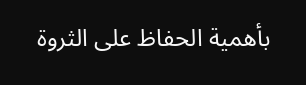بأهمية الحفاظ على الثروة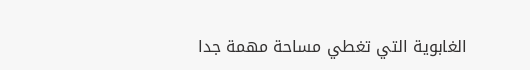الغابوية التي تغطي مساحة مهمة جدا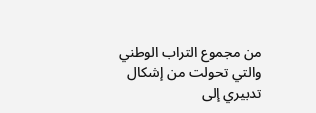من مجموع التراب الوطني والتي تحولت من إشكال تدبيري إلى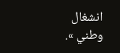انشغال وطني ».